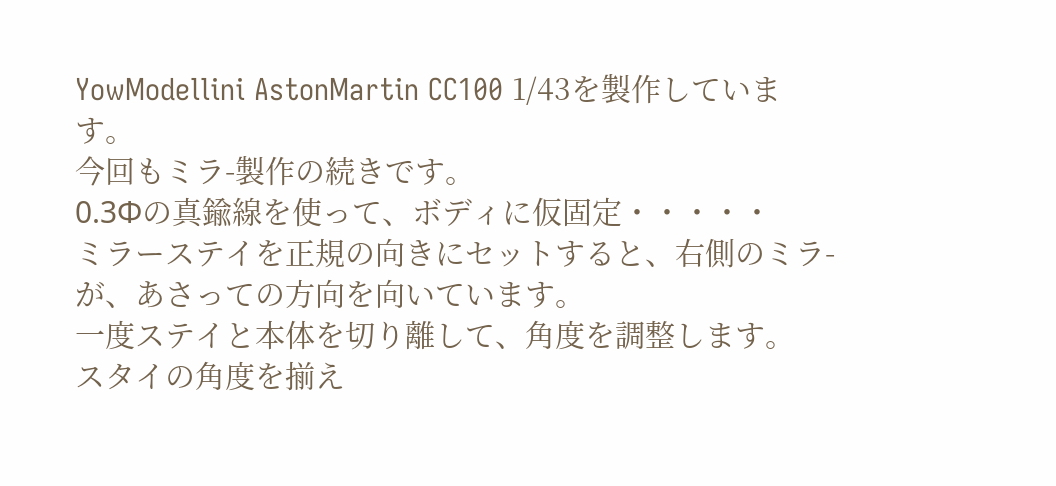YowModellini AstonMartin CC100 1/43を製作しています。
今回もミラ-製作の続きです。
0.3Φの真鍮線を使って、ボディに仮固定・・・・・
ミラーステイを正規の向きにセットすると、右側のミラ-が、あさっての方向を向いています。
一度ステイと本体を切り離して、角度を調整します。
スタイの角度を揃え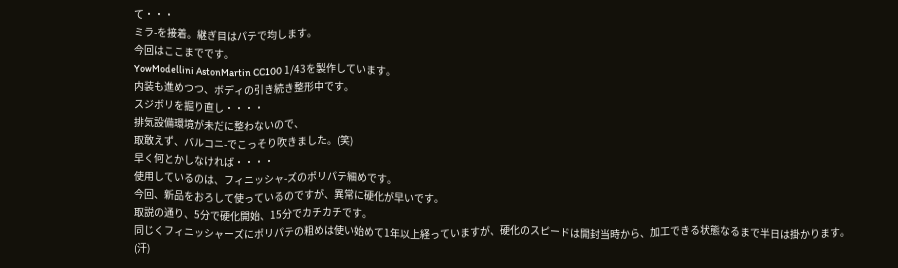て・・・
ミラ-を接着。継ぎ目はパテで均します。
今回はここまでです。
YowModellini AstonMartin CC100 1/43を製作しています。
内装も進めつつ、ボディの引き続き整形中です。
スジボリを掘り直し・・・・
排気設備環境が未だに整わないので、
取敢えず、バルコニ-でこっそり吹きました。(笑)
早く何とかしなければ・・・・
使用しているのは、フィニッシャ-ズのポリパテ細めです。
今回、新品をおろして使っているのですが、異常に硬化が早いです。
取説の通り、5分で硬化開始、15分でカチカチです。
同じくフィニッシャーズにポリパテの粗めは使い始めて1年以上経っていますが、硬化のスピードは開封当時から、加工できる状態なるまで半日は掛かります。(汗)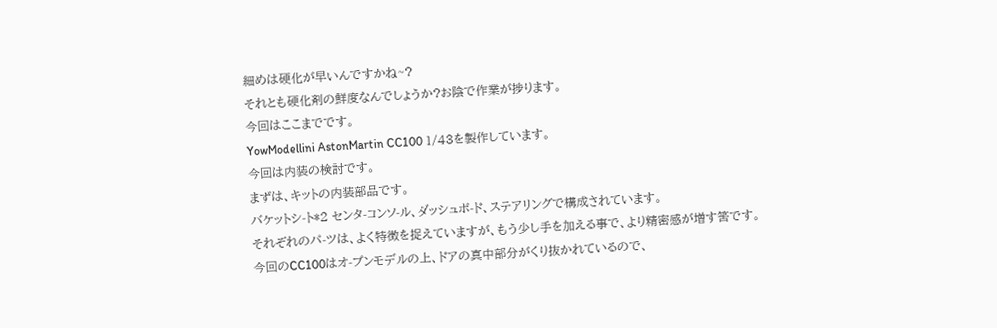細めは硬化が早いんですかね~?
それとも硬化剤の鮮度なんでしょうか?お陰で作業が捗ります。
今回はここまでです。
YowModellini AstonMartin CC100 1/43を製作しています。
今回は内装の検討です。
まずは、キットの内装部品です。
バケットシ-ト*2 センタ-コンソ-ル、ダッシュボ-ド、ステアリングで構成されています。
それぞれのパ-ツは、よく特徴を捉えていますが、もう少し手を加える事で、より精密感が増す筈です。
今回のCC100はオ-プンモデルの上、ドアの真中部分がくり抜かれているので、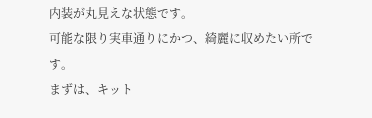内装が丸見えな状態です。
可能な限り実車通りにかつ、綺麗に収めたい所です。
まずは、キット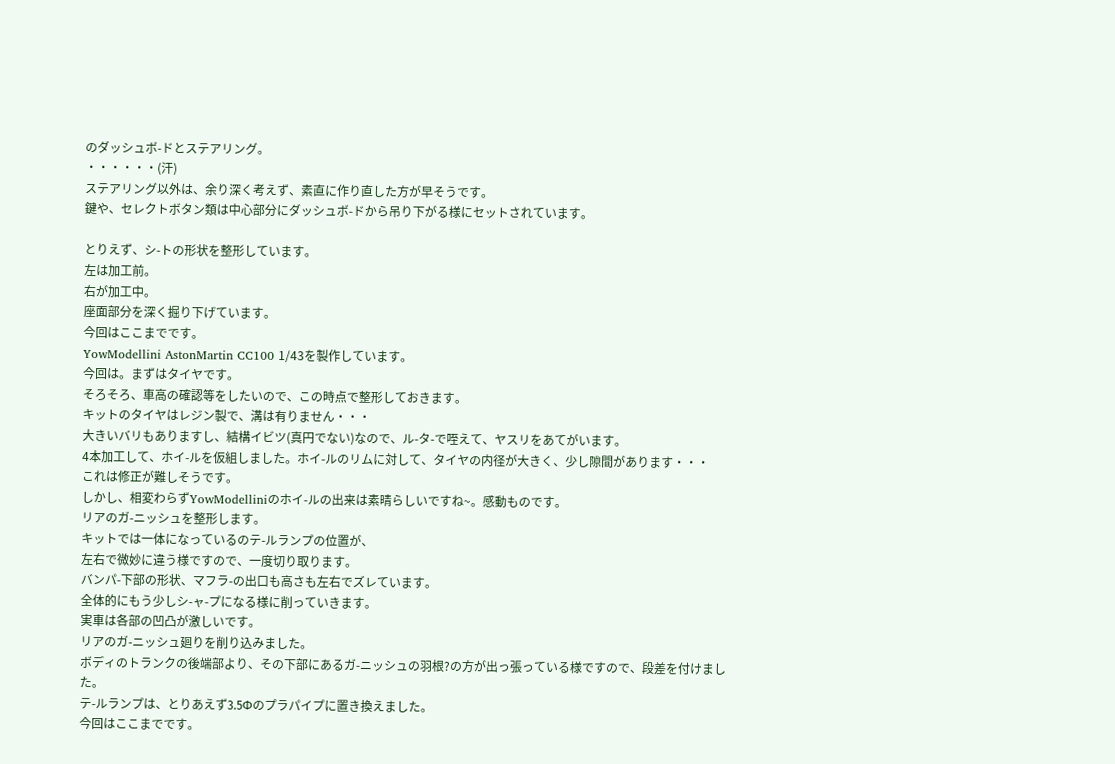のダッシュボ-ドとステアリング。
・・・・・・(汗)
ステアリング以外は、余り深く考えず、素直に作り直した方が早そうです。
鍵や、セレクトボタン類は中心部分にダッシュボ-ドから吊り下がる様にセットされています。

とりえず、シ-トの形状を整形しています。
左は加工前。
右が加工中。
座面部分を深く掘り下げています。
今回はここまでです。
YowModellini AstonMartin CC100 1/43を製作しています。
今回は。まずはタイヤです。
そろそろ、車高の確認等をしたいので、この時点で整形しておきます。
キットのタイヤはレジン製で、溝は有りません・・・
大きいバリもありますし、結構イビツ(真円でない)なので、ル-タ-で咥えて、ヤスリをあてがいます。
4本加工して、ホイ-ルを仮組しました。ホイ-ルのリムに対して、タイヤの内径が大きく、少し隙間があります・・・
これは修正が難しそうです。
しかし、相変わらずYowModelliniのホイ-ルの出来は素晴らしいですね~。感動ものです。
リアのガ-ニッシュを整形します。
キットでは一体になっているのテ-ルランプの位置が、
左右で微妙に違う様ですので、一度切り取ります。
バンパ-下部の形状、マフラ-の出口も高さも左右でズレています。
全体的にもう少しシ-ャ-プになる様に削っていきます。
実車は各部の凹凸が激しいです。
リアのガ-ニッシュ廻りを削り込みました。
ボディのトランクの後端部より、その下部にあるガ-ニッシュの羽根?の方が出っ張っている様ですので、段差を付けました。
テ-ルランプは、とりあえず3.5Φのプラパイプに置き換えました。
今回はここまでです。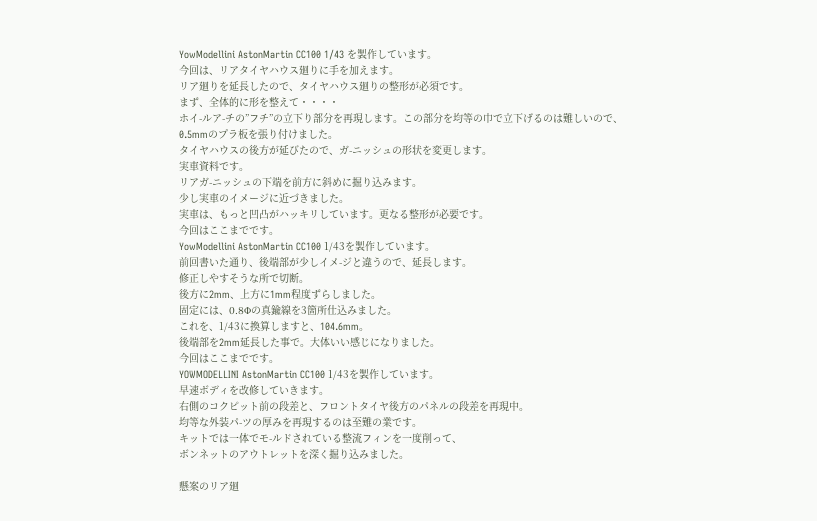YowModellini AstonMartin CC100 1/43 を製作しています。
今回は、リアタイヤハウス廻りに手を加えます。
リア廻りを延長したので、タイヤハウス廻りの整形が必須です。
まず、全体的に形を整えて・・・・
ホイ-ルア-チの”フチ”の立下り部分を再現します。この部分を均等の巾で立下げるのは難しいので、
0.5mmのプラ板を張り付けました。
タイヤハウスの後方が延びたので、ガ-ニッシュの形状を変更します。
実車資料です。
リアガ-ニッシュの下端を前方に斜めに掘り込みます。
少し実車のイメージに近づきました。
実車は、もっと凹凸がハッキリしています。更なる整形が必要です。
今回はここまでです。
YowModellini AstonMartin CC100 1/43を製作しています。
前回書いた通り、後端部が少しイメ-ジと違うので、延長します。
修正しやすそうな所で切断。
後方に2mm、上方に1mm程度ずらしました。
固定には、0.8Φの真鍮線を3箇所仕込みました。
これを、1/43に換算しますと、104.6mm。
後端部を2mm延長した事で。大体いい感じになりました。
今回はここまでです。
YOWMODELLINI AstonMartin CC100 1/43を製作しています。
早速ボディを改修していきます。
右側のコクピット前の段差と、フロントタイヤ後方のパネルの段差を再現中。
均等な外装パ-ツの厚みを再現するのは至難の業です。
キットでは一体でモ-ルドされている整流フィンを一度削って、
ボンネットのアウトレットを深く掘り込みました。

懸案のリア廻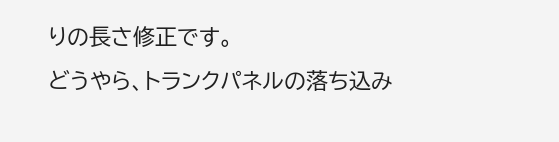りの長さ修正です。
どうやら、トランクパネルの落ち込み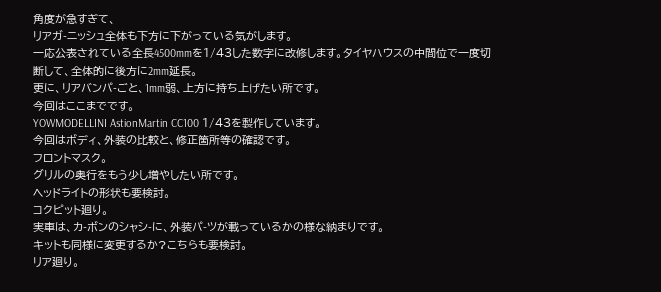角度が急すぎて、
リアガ-ニッシュ全体も下方に下がっている気がします。
一応公表されている全長4500mmを1/43した数字に改修します。タイヤハウスの中間位で一度切断して、全体的に後方に2mm延長。
更に、リアバンパ-ごと、1mm弱、上方に持ち上げたい所です。
今回はここまでです。
YOWMODELLINI AstionMartin CC100 1/43を製作しています。
今回はボディ、外装の比較と、修正箇所等の確認です。
フロントマスク。
グリルの奥行をもう少し増やしたい所です。
ヘッドライトの形状も要検討。
コクピット廻り。
実車は、カ-ボンのシャシ-に、外装パ-ツが載っているかの様な納まりです。
キットも同様に変更するか?こちらも要検討。
リア廻り。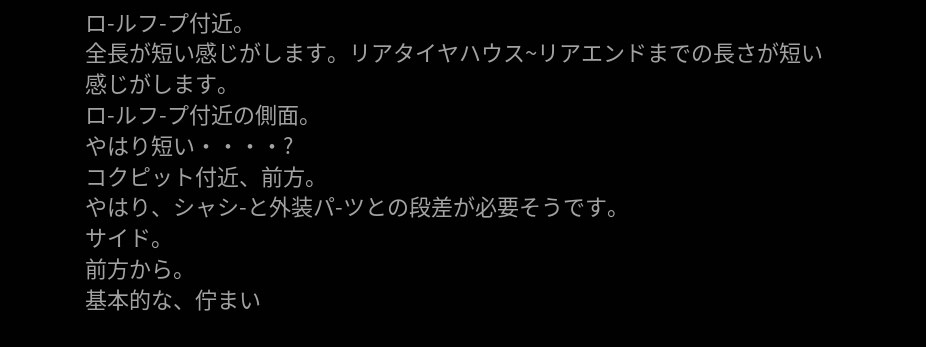ロ-ルフ-プ付近。
全長が短い感じがします。リアタイヤハウス~リアエンドまでの長さが短い感じがします。
ロ-ルフ-プ付近の側面。
やはり短い・・・・?
コクピット付近、前方。
やはり、シャシ-と外装パ-ツとの段差が必要そうです。
サイド。
前方から。
基本的な、佇まい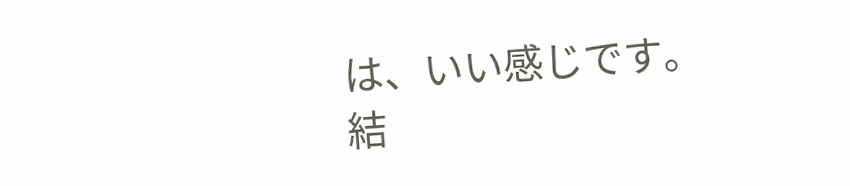は、いい感じです。
結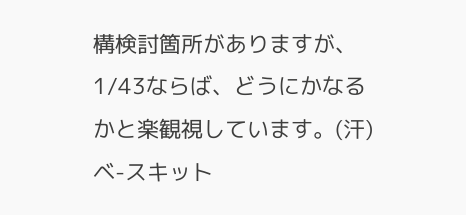構検討箇所がありますが、1/43ならば、どうにかなるかと楽観視しています。(汗)
ベ-スキット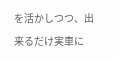を活かしつつ、出来るだけ実車に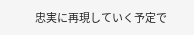忠実に再現していく予定で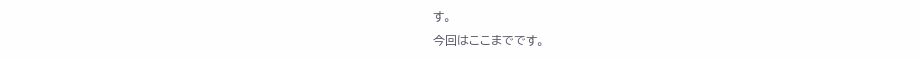す。
今回はここまでです。